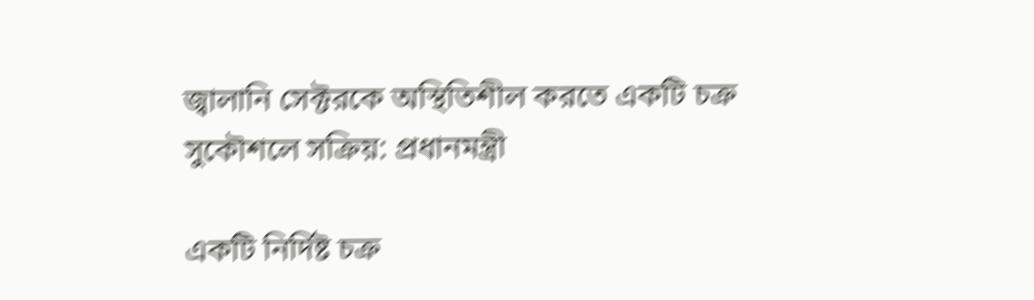জ্বালানি সেক্টরকে অস্থিতিশীল করতে একটি চক্র সুকৌশলে সক্রিয়: প্রধানমন্ত্রী

একটি নির্দিষ্ট চক্র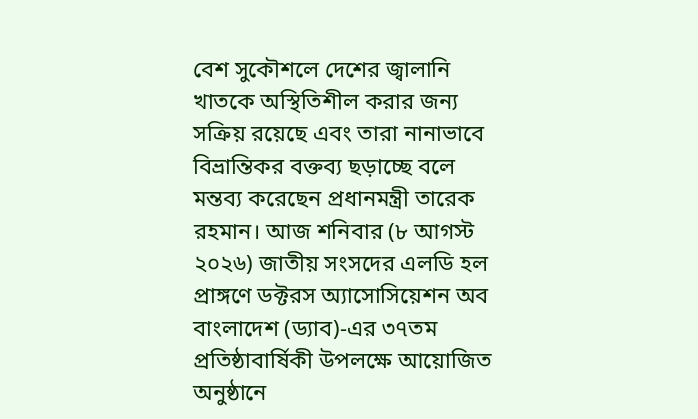বেশ সুকৌশলে দেশের জ্বালানি খাতকে অস্থিতিশীল করার জন্য সক্রিয় রয়েছে এবং তারা নানাভাবে বিভ্রান্তিকর বক্তব্য ছড়াচ্ছে বলে মন্তব্য করেছেন প্রধানমন্ত্রী তারেক রহমান। আজ শনিবার (৮ আগস্ট ২০২৬) জাতীয় সংসদের এলডি হল প্রাঙ্গণে ডক্টরস অ্যাসোসিয়েশন অব বাংলাদেশ (ড্যাব)-এর ৩৭তম প্রতিষ্ঠাবার্ষিকী উপলক্ষে আয়োজিত অনুষ্ঠানে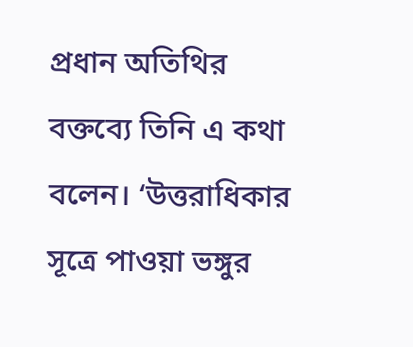প্রধান অতিথির বক্তব্যে তিনি এ কথা বলেন। ‘উত্তরাধিকার সূত্রে পাওয়া ভঙ্গুর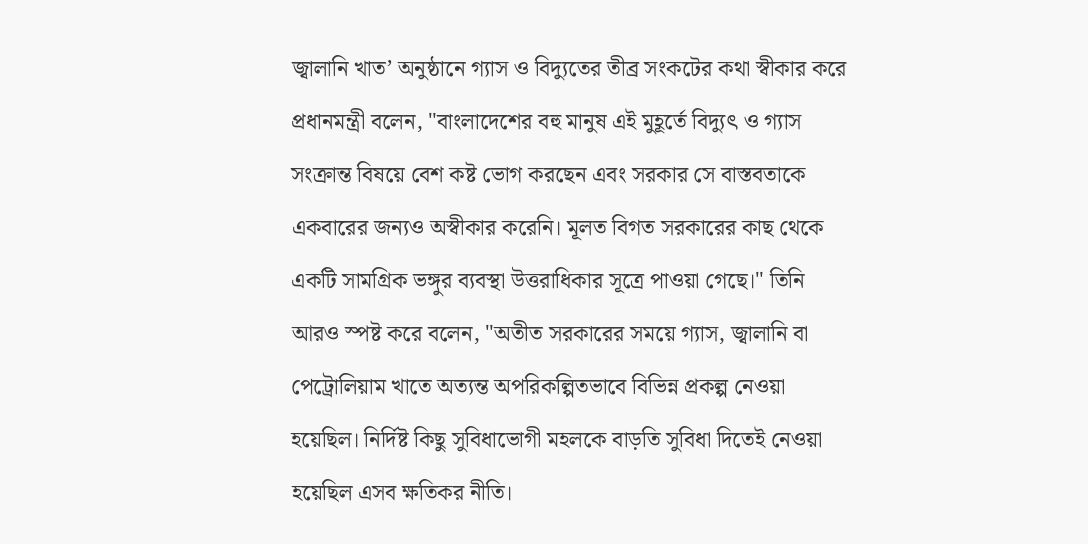জ্বালানি খাত’ অনুষ্ঠানে গ্যাস ও বিদ্যুতের তীব্র সংকটের কথা স্বীকার করে প্রধানমন্ত্রী বলেন, "বাংলাদেশের বহু মানুষ এই মুহূর্তে বিদ্যুৎ ও গ্যাস সংক্রান্ত বিষয়ে বেশ কষ্ট ভোগ করছেন এবং সরকার সে বাস্তবতাকে একবারের জন্যও অস্বীকার করেনি। মূলত বিগত সরকারের কাছ থেকে একটি সামগ্রিক ভঙ্গুর ব্যবস্থা উত্তরাধিকার সূত্রে পাওয়া গেছে।" তিনি আরও স্পষ্ট করে বলেন, "অতীত সরকারের সময়ে গ্যাস, জ্বালানি বা পেট্রোলিয়াম খাতে অত্যন্ত অপরিকল্পিতভাবে বিভিন্ন প্রকল্প নেওয়া হয়েছিল। নির্দিষ্ট কিছু সুবিধাভোগী মহলকে বাড়তি সুবিধা দিতেই নেওয়া হয়েছিল এসব ক্ষতিকর নীতি।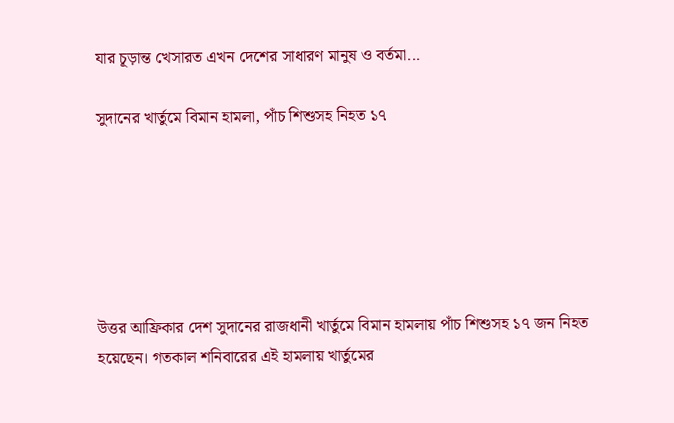যার চূড়ান্ত খেসারত এখন দেশের সাধারণ মানুষ ও বর্তমা...

সুদানের খার্তুমে বিমান হামলা, পাঁচ শিশুসহ নিহত ১৭






উত্তর আফ্রিকার দেশ সুদানের রাজধানী খার্তুমে বিমান হামলায় পাঁচ শিশুসহ ১৭ জন নিহত হয়েছেন। গতকাল শনিবারের এই হামলায় খার্তুমের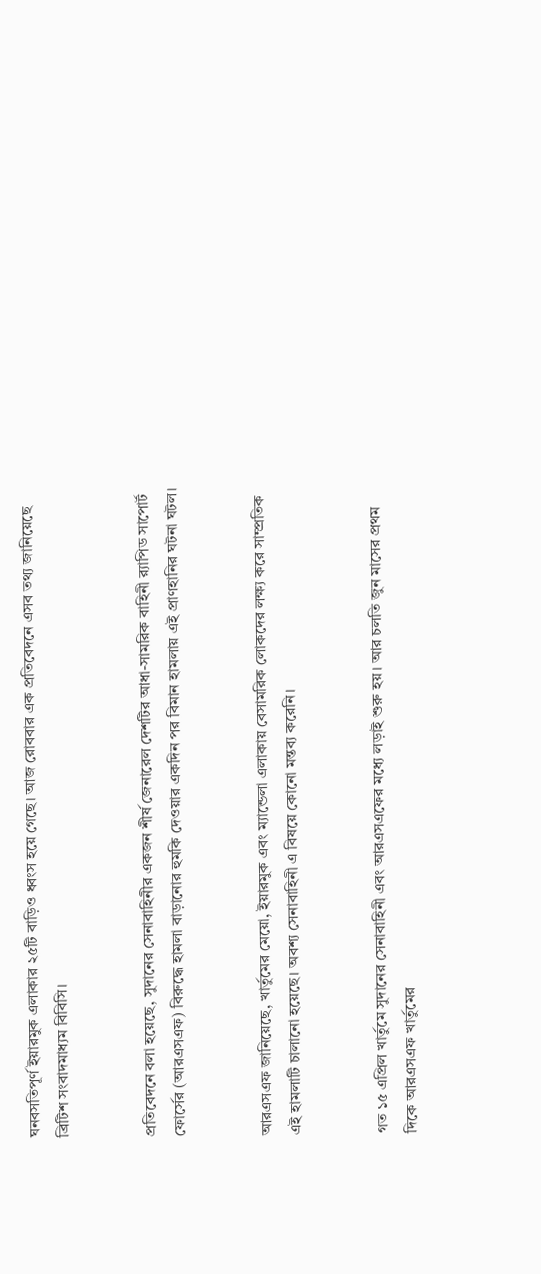ঘনবসতিপূর্ণ ইয়ারমুক এলাকার ২৫টি বাড়িও ধ্বংস হয়ে গেছে। আজ রোববার এক প্রতিবেদনে এসব তথ্য জানিয়েছে ব্রিটিশ সংবাদমাধ্যম বিবিসি।


প্রতিবেদনে বলা হয়েছে, সুদানের সেনাবাহিনীর একজন শীর্ষ জেনারেল দেশটির আধা-সামরিক বাহিনী র‌্যাপিড সাপোর্ট ফোর্সের (আরএসএফ) বিরুদ্ধে হামলা বাড়ানোর হুমকি দেওয়ার একদিন পর বিমান হামলায় এই প্রাণহানির ঘটনা ঘটল।


আরএসএফ জানিয়েছে, খার্তুমের মেয়ো, ইয়ারমুক এবং ম্যান্ডেলা এলাকায় বেসামরিক লোকদের লক্ষ্য করে সাম্প্রতিক এই হামলাটি চালানো হয়েছে। অবশ্য সেনাবাহিনী এ বিষয়ে কোনো মন্তব্য করেনি।


গত ১৫ এপ্রিল খার্তুমে সুদানের সেনাবাহিনী এবং আরএসএফের মধ্যে লড়াই শুরু হয়। আর চলতি জুন মাসের প্রথম দিকে আরএসএফ খার্তুমের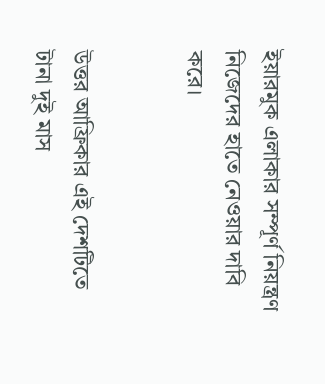ইয়ারমুক এলাকার সম্পূর্ণ নিয়ন্ত্রণ নিজেদের হাতে নেওয়ার দাবি করে।


উত্তর আফ্রিকার এই দেশটিতে টানা দুই মাস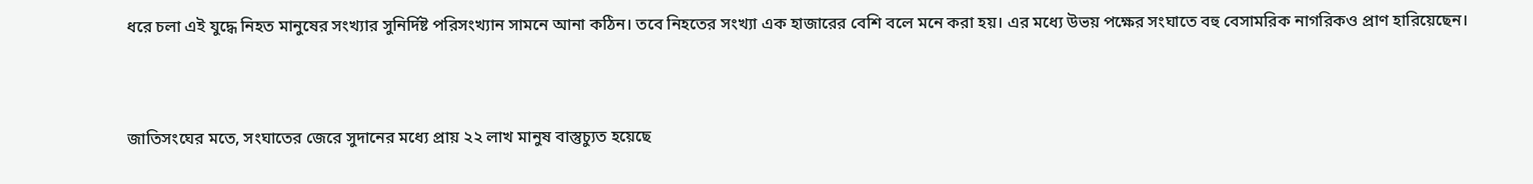ধরে চলা এই যুদ্ধে নিহত মানুষের সংখ্যার সুনির্দিষ্ট পরিসংখ্যান সামনে আনা কঠিন। তবে নিহতের সংখ্যা এক হাজারের বেশি বলে মনে করা হয়। এর মধ্যে উভয় পক্ষের সংঘাতে বহু বেসামরিক নাগরিকও প্রাণ হারিয়েছেন।


জাতিসংঘের মতে, সংঘাতের জেরে সুদানের মধ্যে প্রায় ২২ লাখ মানুষ বাস্তুচ্যুত হয়েছে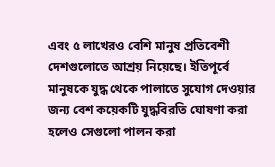এবং ৫ লাখেরও বেশি মানুষ প্রতিবেশী দেশগুলোতে আশ্রয় নিয়েছে। ইতিপূর্বে মানুষকে যুদ্ধ থেকে পালাতে সুযোগ দেওয়ার জন্য বেশ কয়েকটি যুদ্ধবিরতি ঘোষণা করা হলেও সেগুলো পালন করা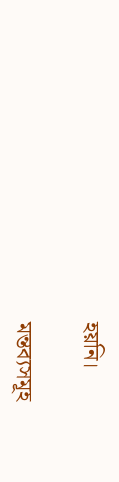হয়নি।

মন্তব্যসমূহ